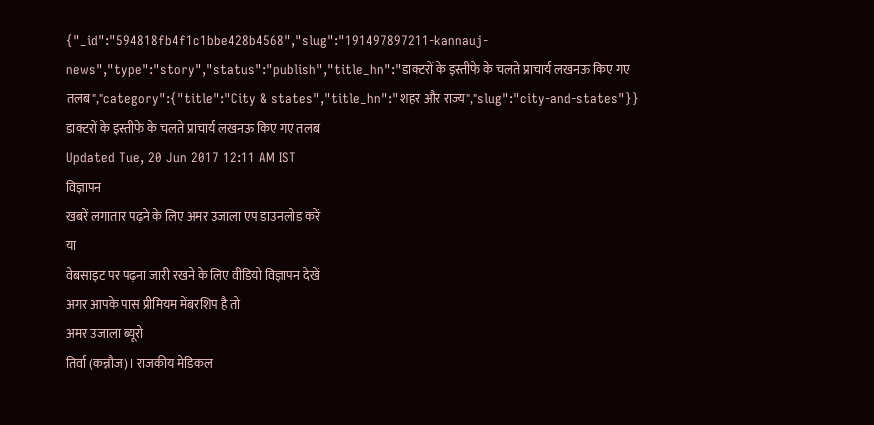{"_id":"594818fb4f1c1bbe428b4568","slug":"191497897211-kannauj-news","type":"story","status":"publish","title_hn":"डाक्टरों के इस्तीफे के चलते प्राचार्य लखनऊ किए गए तलब","category":{"title":"City & states","title_hn":"शहर और राज्य","slug":"city-and-states"}}
डाक्टरों के इस्तीफे के चलते प्राचार्य लखनऊ किए गए तलब
Updated Tue, 20 Jun 2017 12:11 AM IST
विज्ञापन
खबरें लगातार पढ़ने के लिए अमर उजाला एप डाउनलोड करें
या
वेबसाइट पर पढ़ना जारी रखने के लिए वीडियो विज्ञापन देखें
अगर आपके पास प्रीमियम मेंबरशिप है तो
अमर उजाला ब्यूरो
तिर्वा (कन्नौज)। राजकीय मेडिकल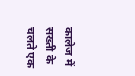कालेज में सख्ती के चलते एक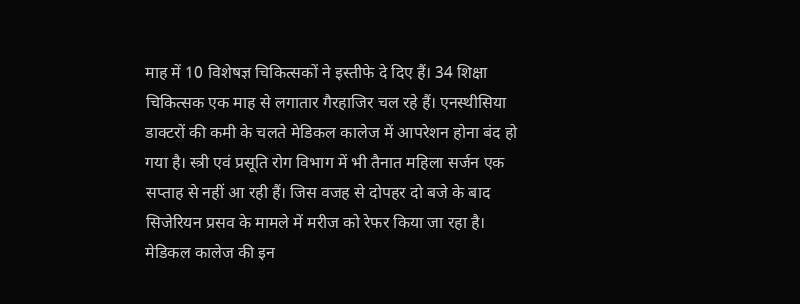माह में 10 विशेषज्ञ चिकित्सकों ने इस्तीफे दे दिए हैं। 34 शिक्षा चिकित्सक एक माह से लगातार गैरहाजिर चल रहे हैं। एनस्थीसिया डाक्टरों की कमी के चलते मेडिकल कालेज में आपरेशन होना बंद हो गया है। स्त्री एवं प्रसूति रोग विभाग में भी तैनात महिला सर्जन एक सप्ताह से नहीं आ रही हैं। जिस वजह से दोपहर दो बजे के बाद सिजेरियन प्रसव के मामले में मरीज को रेफर किया जा रहा है। मेडिकल कालेज की इन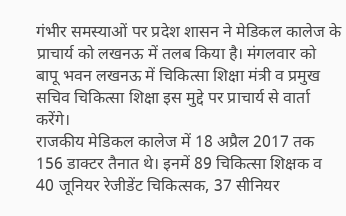गंभीर समस्याओं पर प्रदेश शासन ने मेडिकल कालेज के प्राचार्य को लखनऊ में तलब किया है। मंगलवार को बापू भवन लखनऊ में चिकित्सा शिक्षा मंत्री व प्रमुख सचिव चिकित्सा शिक्षा इस मुद्दे पर प्राचार्य से वार्ता करेंगे।
राजकीय मेडिकल कालेज में 18 अप्रैल 2017 तक 156 डाक्टर तैनात थे। इनमें 89 चिकित्सा शिक्षक व 40 जूनियर रेजीडेंट चिकित्सक, 37 सीनियर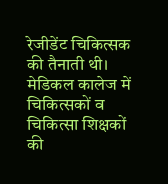रेजीडेंट चिकित्सक की तैनाती थी। मेडिकल कालेज में चिकित्सकों व चिकित्सा शिक्षकों की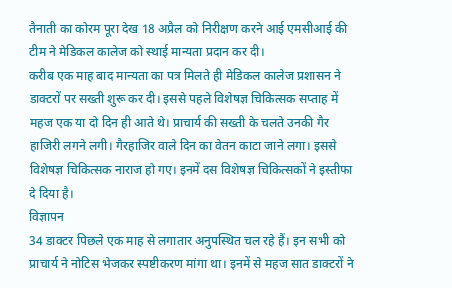तैनाती का कोरम पूरा देख 18 अप्रैल को निरीक्षण करने आई एमसीआई की टीम ने मेडिकल कालेज को स्थाई मान्यता प्रदान कर दी।
करीब एक माह बाद मान्यता का पत्र मिलते ही मेडिकल कालेज प्रशासन ने डाक्टरों पर सख्ती शुरू कर दी। इससे पहले विशेषज्ञ चिकित्सक सप्ताह में महज एक या दो दिन ही आते थे। प्राचार्य की सख्ती के चलते उनकी गैर हाजिरी लगने लगी। गैरहाजिर वाले दिन का वेतन काटा जाने लगा। इससे विशेषज्ञ चिकित्सक नाराज हो गए। इनमें दस विशेषज्ञ चिकित्सकों ने इस्तीफा दे दिया है।
विज्ञापन
34 डाक्टर पिछले एक माह से लगातार अनुपस्थित चल रहे हैं। इन सभी को प्राचार्य ने नोटिस भेजकर स्पष्टीकरण मांगा था। इनमें से महज सात डाक्टरों ने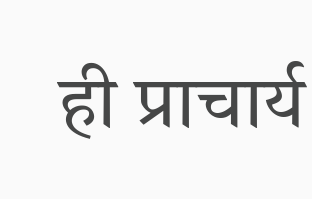ही प्राचार्य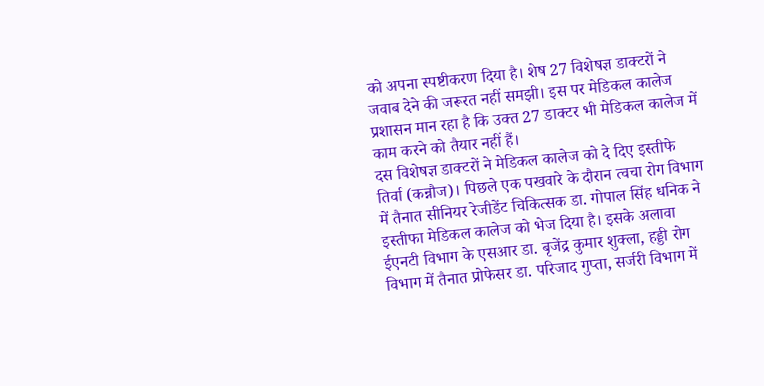को अपना स्पष्टीकरण दिया है। शेष 27 विशेषज्ञ डाक्टरों ने जवाब देने की जरूरत नहीं समझी। इस पर मेडिकल कालेज प्रशासन मान रहा है कि उक्त 27 डाक्टर भी मेडिकल कालेज में काम करने को तैयार नहीं हैं।
दस विशेषज्ञ डाक्टरों ने मेडिकल कालेज को दे दिए इस्तीफे
तिर्वा (कन्नौज)। पिछले एक पखवारे के दौरान त्वचा रोग विभाग में तैनात सीनियर रेजीडेंट चिकित्सक डा. गोपाल सिंह धनिक ने इस्तीफा मेडिकल कालेज को भेज दिया है। इसके अलावा ईएनटी विभाग के एसआर डा. बृजेंद्र कुमार शुक्ला, हड्डी रोग विभाग में तैनात प्रोफेसर डा. परिजाद गुप्ता, सर्जरी विभाग में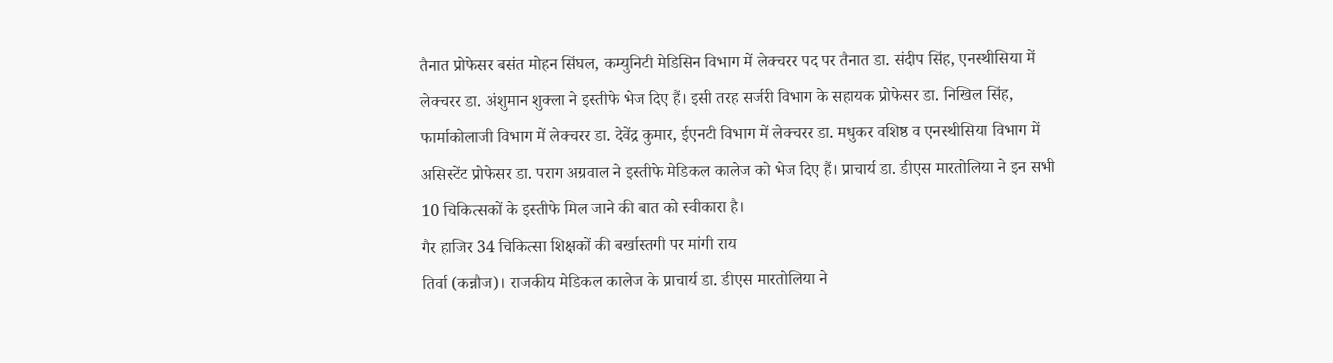तैनात प्रोफेसर बसंत मोहन सिंघल, कम्युनिटी मेडिसिन विभाग में लेक्चरर पद पर तैनात डा. संदीप सिंह, एनस्थीसिया में लेक्चरर डा. अंशुमान शुक्ला ने इस्तीफे भेज दिए हैं। इसी तरह सर्जरी विभाग के सहायक प्रोफेसर डा. निखिल सिंह, फार्माकोलाजी विभाग में लेक्चरर डा. देवेंद्र कुमार, ईएनटी विभाग में लेक्चरर डा. मधुकर वशिष्ठ व एनस्थीसिया विभाग में असिस्टेंट प्रोफेसर डा. पराग अग्रवाल ने इस्तीफे मेडिकल कालेज को भेज दिए हैं। प्राचार्य डा. डीएस मारतोलिया ने इन सभी 10 चिकित्सकों के इस्तीफे मिल जाने की बात को स्वीकारा है।
गैर हाजिर 34 चिकित्सा शिक्षकों की बर्खास्तगी पर मांगी राय
तिर्वा (कन्नौज)। राजकीय मेडिकल कालेज के प्राचार्य डा. डीएस मारतोलिया ने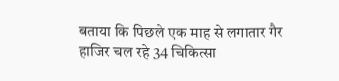बताया कि पिछले एक माह से लगातार गैर हाजिर चल रहे 34 चिकित्सा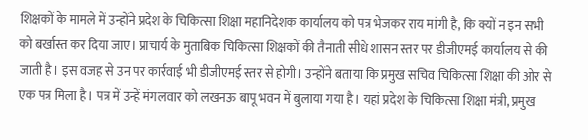शिक्षकों के मामले में उन्होंने प्रदेश के चिकित्सा शिक्षा महानिदेशक कार्यालय को पत्र भेजकर राय मांगी है, कि क्यों न इन सभी को बर्खास्त कर दिया जाए। प्राचार्य के मुताबिक चिकित्सा शिक्षकों की तैनाती सीधे शासन स्तर पर डीजीएमई कार्यालय से की जाती है। इस वजह से उन पर कार्रवाई भी डीजीएमई स्तर से होगी। उन्होंने बताया कि प्रमुख सचिव चिकित्सा शिक्षा की ओर से एक पत्र मिला है। पत्र में उन्हें मंगलवार को लखनऊ बापू भवन में बुलाया गया है। यहां प्रदेश के चिकित्सा शिक्षा मंत्री, प्रमुख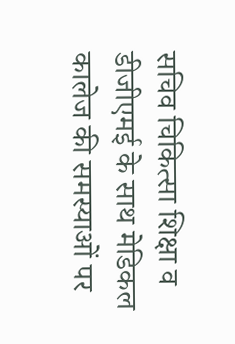सचिव चिकित्सा शिक्षा व डीजीएमई के साथ मेडिकल कालेज की समस्याओं पर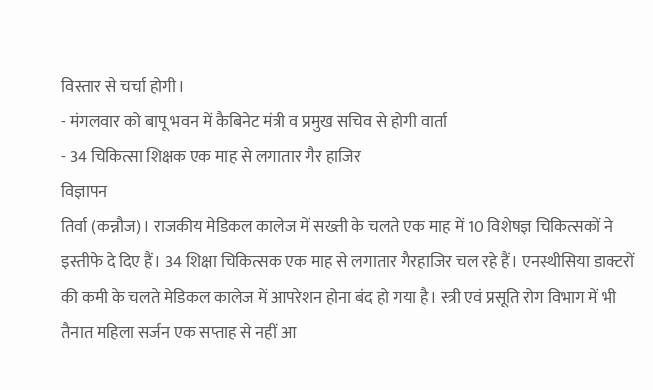विस्तार से चर्चा होगी।
- मंगलवार को बापू भवन में कैबिनेट मंत्री व प्रमुख सचिव से होगी वार्ता
- 34 चिकित्सा शिक्षक एक माह से लगातार गैर हाजिर
विज्ञापन
तिर्वा (कन्नौज)। राजकीय मेडिकल कालेज में सख्ती के चलते एक माह में 10 विशेषज्ञ चिकित्सकों ने इस्तीफे दे दिए हैं। 34 शिक्षा चिकित्सक एक माह से लगातार गैरहाजिर चल रहे हैं। एनस्थीसिया डाक्टरों की कमी के चलते मेडिकल कालेज में आपरेशन होना बंद हो गया है। स्त्री एवं प्रसूति रोग विभाग में भी तैनात महिला सर्जन एक सप्ताह से नहीं आ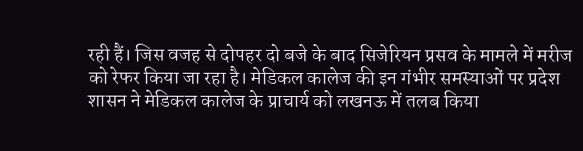रही हैं। जिस वजह से दोपहर दो बजे के बाद सिजेरियन प्रसव के मामले में मरीज को रेफर किया जा रहा है। मेडिकल कालेज की इन गंभीर समस्याओं पर प्रदेश शासन ने मेडिकल कालेज के प्राचार्य को लखनऊ में तलब किया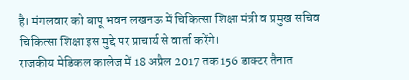है। मंगलवार को बापू भवन लखनऊ में चिकित्सा शिक्षा मंत्री व प्रमुख सचिव चिकित्सा शिक्षा इस मुद्दे पर प्राचार्य से वार्ता करेंगे।
राजकीय मेडिकल कालेज में 18 अप्रैल 2017 तक 156 डाक्टर तैनात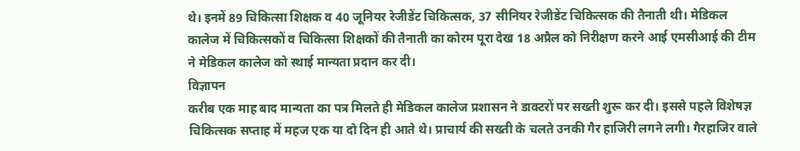थे। इनमें 89 चिकित्सा शिक्षक व 40 जूनियर रेजीडेंट चिकित्सक, 37 सीनियर रेजीडेंट चिकित्सक की तैनाती थी। मेडिकल कालेज में चिकित्सकों व चिकित्सा शिक्षकों की तैनाती का कोरम पूरा देख 18 अप्रैल को निरीक्षण करने आई एमसीआई की टीम ने मेडिकल कालेज को स्थाई मान्यता प्रदान कर दी।
विज्ञापन
करीब एक माह बाद मान्यता का पत्र मिलते ही मेडिकल कालेज प्रशासन ने डाक्टरों पर सख्ती शुरू कर दी। इससे पहले विशेषज्ञ चिकित्सक सप्ताह में महज एक या दो दिन ही आते थे। प्राचार्य की सख्ती के चलते उनकी गैर हाजिरी लगने लगी। गैरहाजिर वाले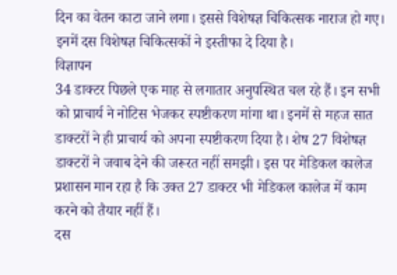दिन का वेतन काटा जाने लगा। इससे विशेषज्ञ चिकित्सक नाराज हो गए। इनमें दस विशेषज्ञ चिकित्सकों ने इस्तीफा दे दिया है।
विज्ञापन
34 डाक्टर पिछले एक माह से लगातार अनुपस्थित चल रहे हैं। इन सभी को प्राचार्य ने नोटिस भेजकर स्पष्टीकरण मांगा था। इनमें से महज सात डाक्टरों ने ही प्राचार्य को अपना स्पष्टीकरण दिया है। शेष 27 विशेषज्ञ डाक्टरों ने जवाब देने की जरूरत नहीं समझी। इस पर मेडिकल कालेज प्रशासन मान रहा है कि उक्त 27 डाक्टर भी मेडिकल कालेज में काम करने को तैयार नहीं हैं।
दस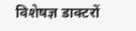विशेषज्ञ डाक्टरों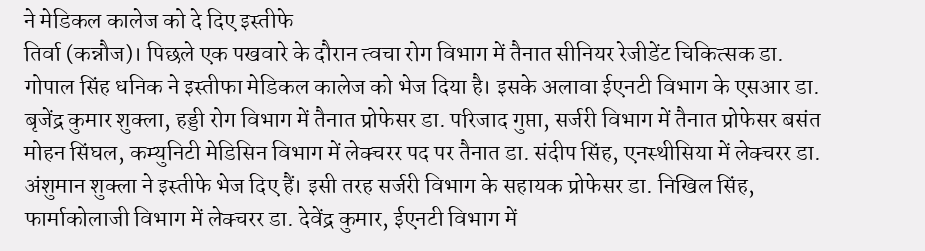ने मेडिकल कालेज को दे दिए इस्तीफे
तिर्वा (कन्नौज)। पिछले एक पखवारे के दौरान त्वचा रोग विभाग में तैनात सीनियर रेजीडेंट चिकित्सक डा. गोपाल सिंह धनिक ने इस्तीफा मेडिकल कालेज को भेज दिया है। इसके अलावा ईएनटी विभाग के एसआर डा. बृजेंद्र कुमार शुक्ला, हड्डी रोग विभाग में तैनात प्रोफेसर डा. परिजाद गुप्ता, सर्जरी विभाग में तैनात प्रोफेसर बसंत मोहन सिंघल, कम्युनिटी मेडिसिन विभाग में लेक्चरर पद पर तैनात डा. संदीप सिंह, एनस्थीसिया में लेक्चरर डा. अंशुमान शुक्ला ने इस्तीफे भेज दिए हैं। इसी तरह सर्जरी विभाग के सहायक प्रोफेसर डा. निखिल सिंह, फार्माकोलाजी विभाग में लेक्चरर डा. देवेंद्र कुमार, ईएनटी विभाग में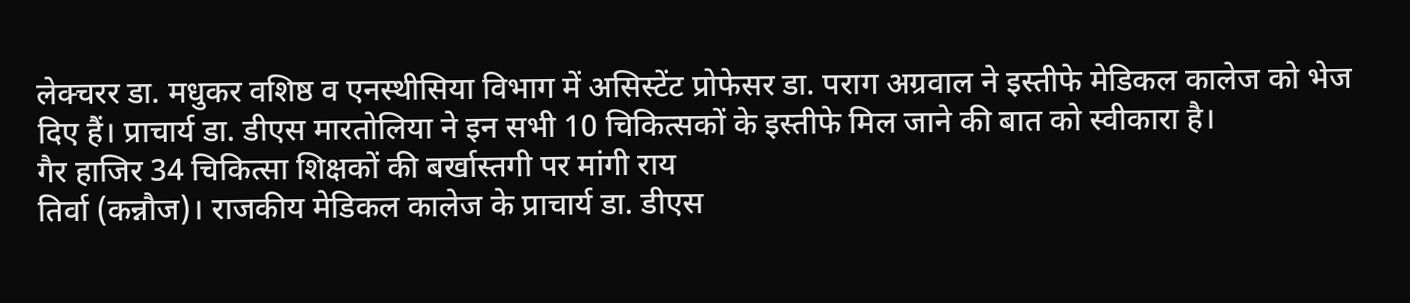लेक्चरर डा. मधुकर वशिष्ठ व एनस्थीसिया विभाग में असिस्टेंट प्रोफेसर डा. पराग अग्रवाल ने इस्तीफे मेडिकल कालेज को भेज दिए हैं। प्राचार्य डा. डीएस मारतोलिया ने इन सभी 10 चिकित्सकों के इस्तीफे मिल जाने की बात को स्वीकारा है।
गैर हाजिर 34 चिकित्सा शिक्षकों की बर्खास्तगी पर मांगी राय
तिर्वा (कन्नौज)। राजकीय मेडिकल कालेज के प्राचार्य डा. डीएस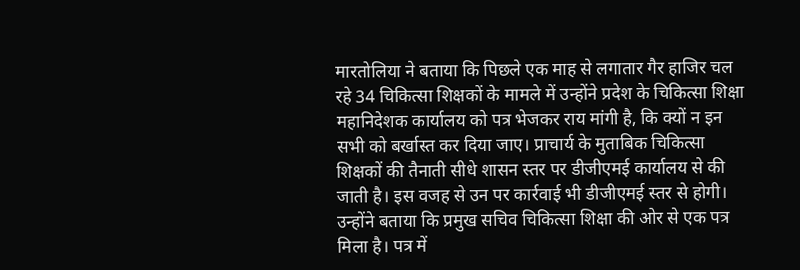मारतोलिया ने बताया कि पिछले एक माह से लगातार गैर हाजिर चल रहे 34 चिकित्सा शिक्षकों के मामले में उन्होंने प्रदेश के चिकित्सा शिक्षा महानिदेशक कार्यालय को पत्र भेजकर राय मांगी है, कि क्यों न इन सभी को बर्खास्त कर दिया जाए। प्राचार्य के मुताबिक चिकित्सा शिक्षकों की तैनाती सीधे शासन स्तर पर डीजीएमई कार्यालय से की जाती है। इस वजह से उन पर कार्रवाई भी डीजीएमई स्तर से होगी। उन्होंने बताया कि प्रमुख सचिव चिकित्सा शिक्षा की ओर से एक पत्र मिला है। पत्र में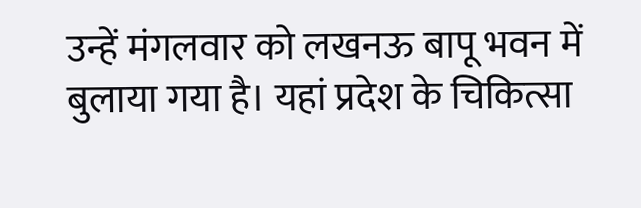उन्हें मंगलवार को लखनऊ बापू भवन में बुलाया गया है। यहां प्रदेश के चिकित्सा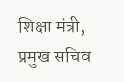शिक्षा मंत्री, प्रमुख सचिव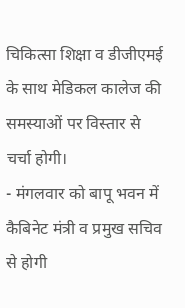चिकित्सा शिक्षा व डीजीएमई के साथ मेडिकल कालेज की समस्याओं पर विस्तार से चर्चा होगी।
- मंगलवार को बापू भवन में कैबिनेट मंत्री व प्रमुख सचिव से होगी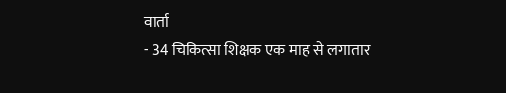वार्ता
- 34 चिकित्सा शिक्षक एक माह से लगातार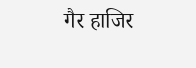गैर हाजिर